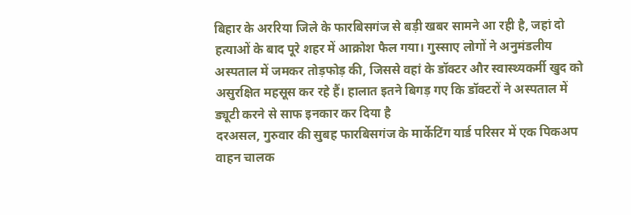बिहार के अररिया जिले के फारबिसगंज से बड़ी खबर सामने आ रही है, जहां दो हत्याओं के बाद पूरे शहर में आक्रोश फैल गया। गुस्साए लोगों ने अनुमंडलीय अस्पताल में जमकर तोड़फोड़ की, जिससे वहां के डॉक्टर और स्वास्थ्यकर्मी खुद को असुरक्षित महसूस कर रहे हैं। हालात इतने बिगड़ गए कि डॉक्टरों ने अस्पताल में ड्यूटी करने से साफ इनकार कर दिया है
दरअसल, गुरुवार की सुबह फारबिसगंज के मार्केटिंग यार्ड परिसर में एक पिकअप वाहन चालक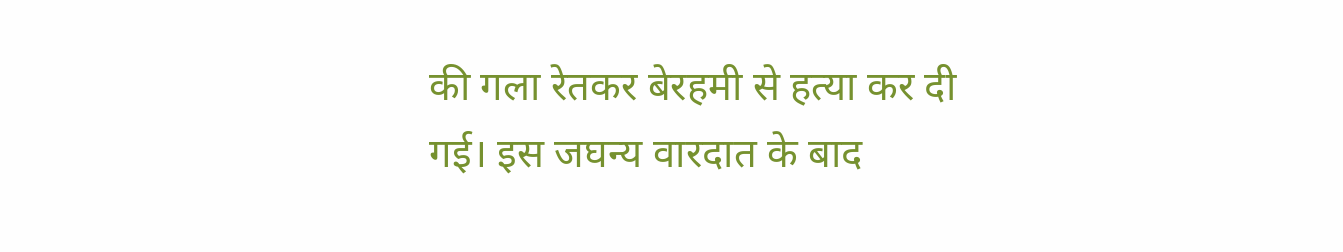की गला रेतकर बेरहमी से हत्या कर दी गई। इस जघन्य वारदात के बाद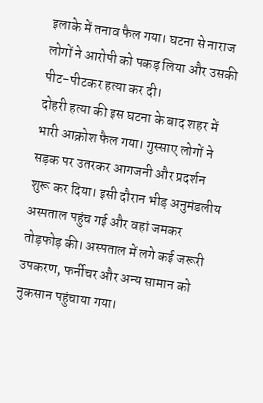इलाके में तनाव फैल गया। घटना से नाराज लोगों ने आरोपी को पकड़ लिया और उसकी पीट-पीटकर हत्या कर दी।
दोहरी हत्या की इस घटना के बाद शहर में भारी आक्रोश फैल गया। गुस्साए लोगों ने सड़क पर उतरकर आगजनी और प्रदर्शन शुरू कर दिया। इसी दौरान भीड़ अनुमंडलीय अस्पताल पहुंच गई और वहां जमकर तोड़फोड़ की। अस्पताल में लगे कई जरूरी उपकरण, फर्नीचर और अन्य सामान को नुकसान पहुंचाया गया।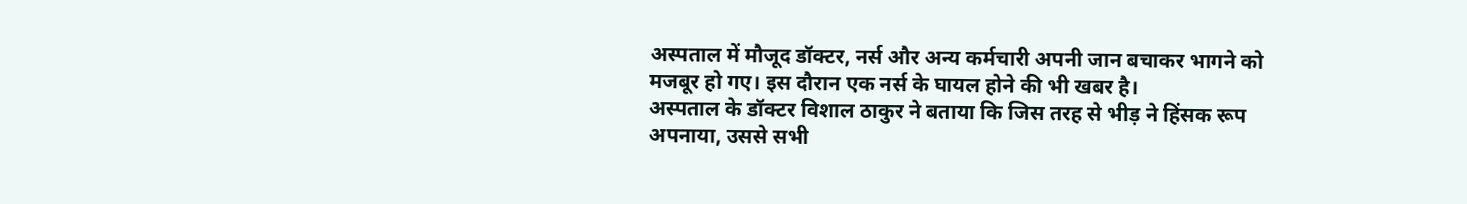अस्पताल में मौजूद डॉक्टर, नर्स और अन्य कर्मचारी अपनी जान बचाकर भागने को मजबूर हो गए। इस दौरान एक नर्स के घायल होने की भी खबर है।
अस्पताल के डॉक्टर विशाल ठाकुर ने बताया कि जिस तरह से भीड़ ने हिंसक रूप अपनाया, उससे सभी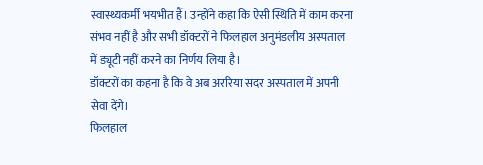स्वास्थ्यकर्मी भयभीत हैं। उन्होंने कहा कि ऐसी स्थिति में काम करना संभव नहीं है और सभी डॉक्टरों ने फिलहाल अनुमंडलीय अस्पताल में ड्यूटी नहीं करने का निर्णय लिया है।
डॉक्टरों का कहना है कि वे अब अररिया सदर अस्पताल में अपनी सेवा देंगे।
फिलहाल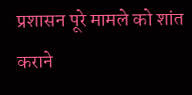प्रशासन पूरे मामले को शांत कराने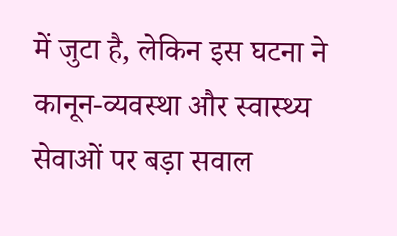में जुटा है, लेकिन इस घटना ने कानून-व्यवस्था और स्वास्थ्य सेवाओं पर बड़ा सवाल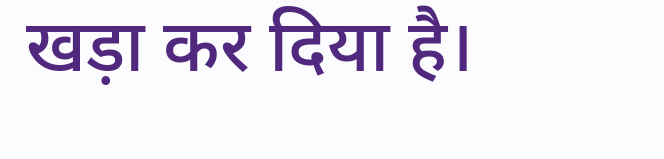खड़ा कर दिया है।